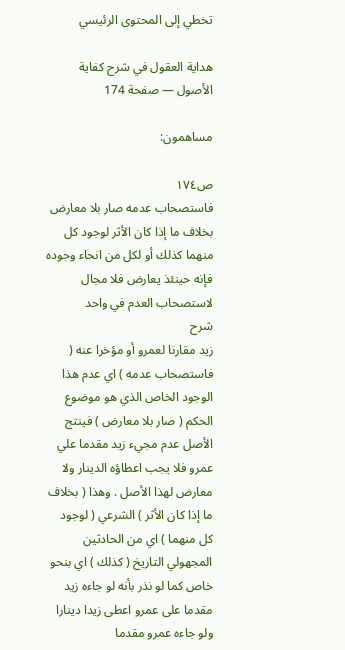تخطي إلى المحتوى الرئيسي

هداية العقول في شرح كفاية الأصول — صفحة 174

مساهمون:

ص١٧٤
فاستصحاب عدمه صار بلا معارض بخلاف ما إذا كان الأثر لوجود كل منهما كذلك أو لكل من انحاء وجوده فإنه حينئذ يعارض فلا مجال لاستصحاب العدم في واحد
شرح
زيد مقارنا لعمرو أو مؤخرا عنه ( فاستصحاب عدمه ) اي عدم هذا الوجود الخاص الذي هو موضوع الحكم ( صار بلا معارض ) فينتج الأصل عدم مجيء زيد مقدما علي عمرو فلا يجب اعطاؤه الدينار ولا معارض لهذا الأصل . وهذا ( بخلاف ما إذا كان الأثر ) الشرعي ( لوجود كل منهما ) اي من الحادثين المجهولي التاريخ ( كذلك ) اي بنحو خاص كما لو نذر بأنه لو جاءه زيد مقدما على عمرو اعطى زيدا دينارا ولو جاءه عمرو مقدما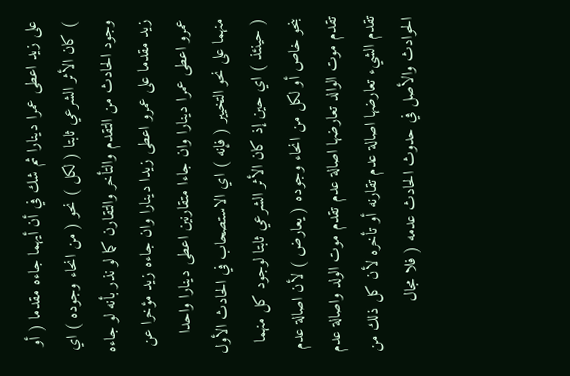على زيد اعطى عمرا دينارا ثم شك في أن أيهما جاءه مقدما ( أو ) كان الأثر الشرعي ثابتا ( لكل ) نحو ( من انحاء وجوده ) اي وجود الحادث من التقدم والتأخر والتقارن كما لو نذر بأنه لو جاءه زيد مقدما على عمرو اعطى زيدا دينارا وان جاءه زيد مؤخرا عن عمرو اعطى عمرا دينارا وان جاءا متقارنين اعطى دينارا واحدا منهما على نحو التخيير ( فإنه ) اي الاستصحاب في الحادث الأول ( حينئذ ) اي حين إذ كان الأثر الشرعي ثابتا لوجود كل منهما بنحو خاص أو لكل من انحاء وجوده ( يعارض ) لأن اصالة عدم تقدم موت الوالد تعارضها اصالة عدم تقدم موت الولد واصالة عدم تقدم الشيء تعارضها اصالة عدم تقارنه أو تأخره لأن كل ذلك من الحوادث والأصل في حدوث الحادث عدمه ( فلا مجال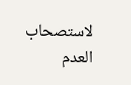لاستصحاب العدم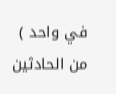في واحد ) من الحادثين